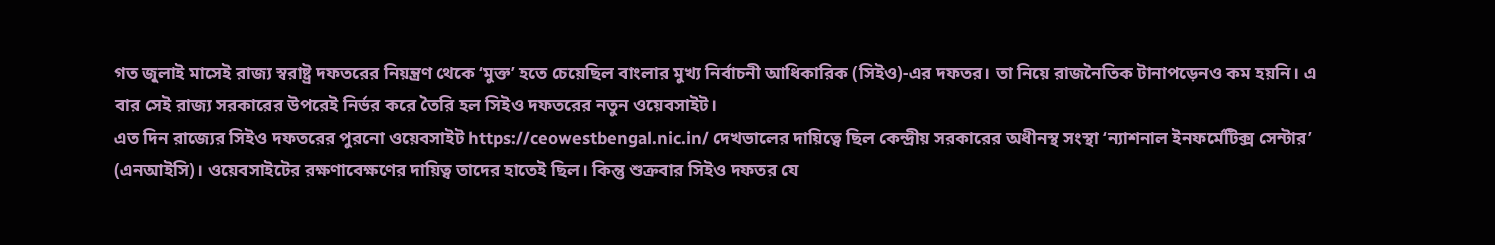গত জুলাই মাসেই রাজ্য স্বরাষ্ট্র দফতরের নিয়ন্ত্রণ থেকে ‘মুক্ত’ হতে চেয়েছিল বাংলার মুখ্য নির্বাচনী আধিকারিক (সিইও)-এর দফতর। তা নিয়ে রাজনৈতিক টানাপড়েনও কম হয়নি। এ বার সেই রাজ্য সরকারের উপরেই নির্ভর করে তৈরি হল সিইও দফতরের নতুন ওয়েবসাইট।
এত দিন রাজ্যের সিইও দফতরের পুরনো ওয়েবসাইট https://ceowestbengal.nic.in/ দেখভালের দায়িত্বে ছিল কেন্দ্রীয় সরকারের অধীনস্থ সংস্থা ‘ন্যাশনাল ইনফর্মেটিক্স সেন্টার’ (এনআইসি)। ওয়েবসাইটের রক্ষণাবেক্ষণের দায়িত্ব তাদের হাতেই ছিল। কিন্তু শুক্রবার সিইও দফতর যে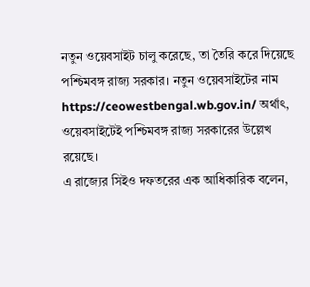নতুন ওয়েবসাইট চালু করেছে, তা তৈরি করে দিয়েছে পশ্চিমবঙ্গ রাজ্য সরকার। নতুন ওয়েবসাইটের নাম https://ceowestbengal.wb.gov.in/ অর্থাৎ, ওয়েবসাইটেই পশ্চিমবঙ্গ রাজ্য সরকারের উল্লেখ রয়েছে।
এ রাজ্যের সিইও দফতরের এক আধিকারিক বলেন,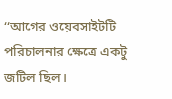‘‘আগের ওয়েবসাইটটি পরিচালনার ক্ষেত্রে একটু জটিল ছিল।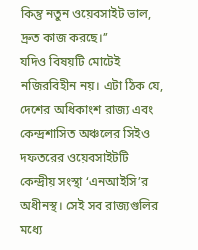কিন্তু নতুন ওয়েবসাইট ভাল, দ্রুত কাজ করছে।’’
যদিও বিষয়টি মোটেই নজিরবিহীন নয়। এটা ঠিক যে, দেশের অধিকাংশ রাজ্য এবং কেন্দ্রশাসিত অঞ্চলের সিইও দফতরের ওয়েবসাইটটি কেন্দ্রীয় সংস্থা ‘এনআইসি’র অধীনস্থ। সেই সব রাজ্যগুলির মধ্যে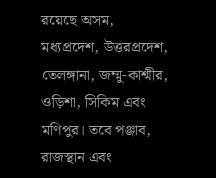রয়েছে অসম, মধ্যপ্রদেশ, উত্তরপ্রদেশ, তেলঙ্গানা, জম্মু-কাশ্মীর, ওড়িশা, সিকিম এবং মণিপুর। তবে পঞ্জাব, রাজস্থান এবং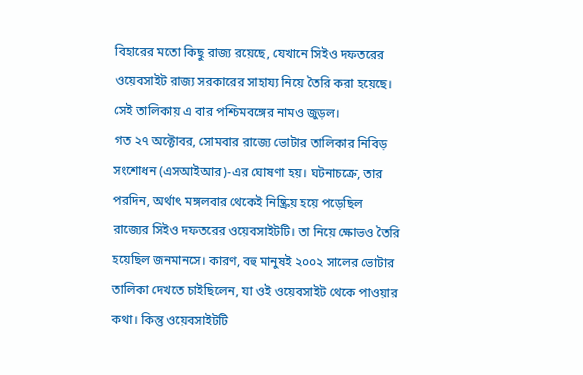বিহারের মতো কিছু রাজ্য রয়েছে, যেখানে সিইও দফতরের ওয়েবসাইট রাজ্য সরকারের সাহায্য নিয়ে তৈরি করা হয়েছে। সেই তালিকায় এ বার পশ্চিমবঙ্গের নামও জুড়ল।
গত ২৭ অক্টোবর, সোমবার রাজ্যে ভোটার তালিকার নিবিড় সংশোধন (এসআইআর)-এর ঘোষণা হয়। ঘটনাচক্রে, তার পরদিন, অর্থাৎ মঙ্গলবার থেকেই নিষ্ক্রিয় হয়ে পড়েছিল রাজ্যের সিইও দফতরের ওয়েবসাইটটি। তা নিয়ে ক্ষোভও তৈরি হয়েছিল জনমানসে। কারণ, বহু মানুষই ২০০২ সালের ভোটার তালিকা দেখতে চাইছিলেন, যা ওই ওয়েবসাইট থেকে পাওয়ার কথা। কিন্তু ওয়েবসাইটটি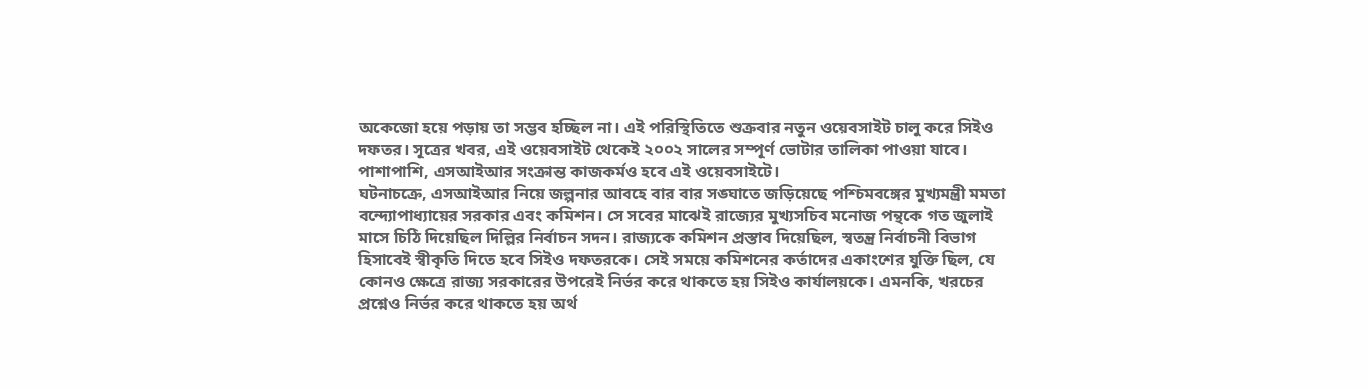অকেজো হয়ে পড়ায় তা সম্ভব হচ্ছিল না। এই পরিস্থিতিতে শুক্রবার নতুন ওয়েবসাইট চালু করে সিইও দফতর। সূত্রের খবর, এই ওয়েবসাইট থেকেই ২০০২ সালের সম্পূর্ণ ভোটার তালিকা পাওয়া যাবে। পাশাপাশি, এসআইআর সংক্রান্ত কাজকর্মও হবে এই ওয়েবসাইটে।
ঘটনাচক্রে, এসআইআর নিয়ে জল্পনার আবহে বার বার সঙ্ঘাতে জড়িয়েছে পশ্চিমবঙ্গের মুখ্যমন্ত্রী মমতা বন্দ্যোপাধ্যায়ের সরকার এবং কমিশন। সে সবের মাঝেই রাজ্যের মুখ্যসচিব মনোজ পন্থকে গত জুলাই মাসে চিঠি দিয়েছিল দিল্লির নির্বাচন সদন। রাজ্যকে কমিশন প্রস্তাব দিয়েছিল, স্বতন্ত্র নির্বাচনী বিভাগ হিসাবেই স্বীকৃতি দিতে হবে সিইও দফতরকে। সেই সময়ে কমিশনের কর্তাদের একাংশের যুক্তি ছিল, যে কোনও ক্ষেত্রে রাজ্য সরকারের উপরেই নির্ভর করে থাকতে হয় সিইও কার্যালয়কে। এমনকি, খরচের প্রশ্নেও নির্ভর করে থাকতে হয় অর্থ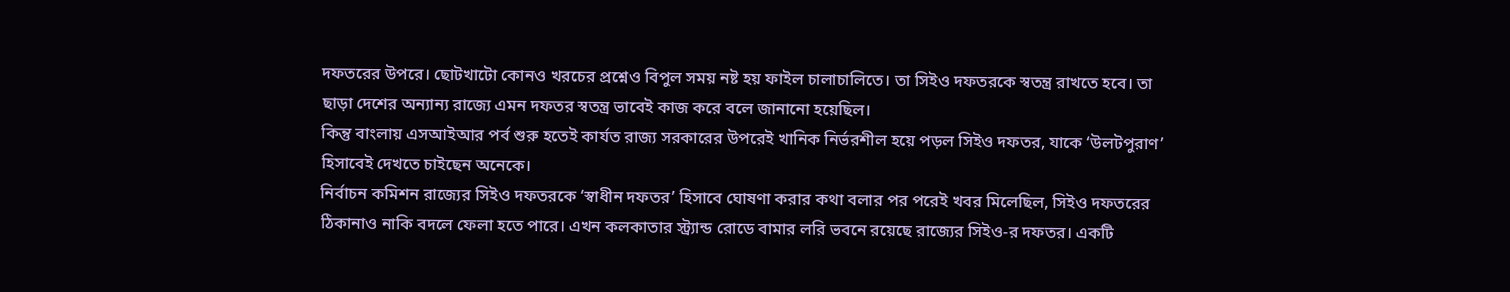দফতরের উপরে। ছোটখাটো কোনও খরচের প্রশ্নেও বিপুল সময় নষ্ট হয় ফাইল চালাচালিতে। তা সিইও দফতরকে স্বতন্ত্র রাখতে হবে। তা ছাড়া দেশের অন্যান্য রাজ্যে এমন দফতর স্বতন্ত্র ভাবেই কাজ করে বলে জানানো হয়েছিল।
কিন্তু বাংলায় এসআইআর পর্ব শুরু হতেই কার্যত রাজ্য সরকারের উপরেই খানিক নির্ভরশীল হয়ে পড়ল সিইও দফতর, যাকে ‘উলটপুরাণ’ হিসাবেই দেখতে চাইছেন অনেকে।
নির্বাচন কমিশন রাজ্যের সিইও দফতরকে ‘স্বাধীন দফতর’ হিসাবে ঘোষণা করার কথা বলার পর পরেই খবর মিলেছিল, সিইও দফতরের ঠিকানাও নাকি বদলে ফেলা হতে পারে। এখন কলকাতার স্ট্র্যান্ড রোডে বামার লরি ভবনে রয়েছে রাজ্যের সিইও-র দফতর। একটি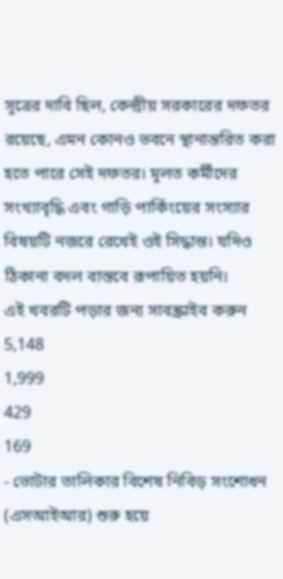সূত্রের দাবি ছিল, কেন্দ্রীয় সরকারের দফতর রয়েছে, এমন কোনও ভবনে স্থানান্তরিত করা হতে পারে সেই দফতর। মূলত কর্মীদের সংখ্যাবৃদ্ধি এবং গাড়ি পার্কিংয়ের সংস্যার বিষয়টি নজরে রেখেই ওই সিদ্ধান্ত। যদিও ঠিকানা বদল বাস্তবে রূপায়িত হয়নি।
এই খবরটি পড়ার জন্য সাবস্ক্রাইব করুন
5,148
1,999
429
169
- ভোটার তালিকার বিশেষ নিবিড় সংশোধন (এসআইআর) শুরু হয়ে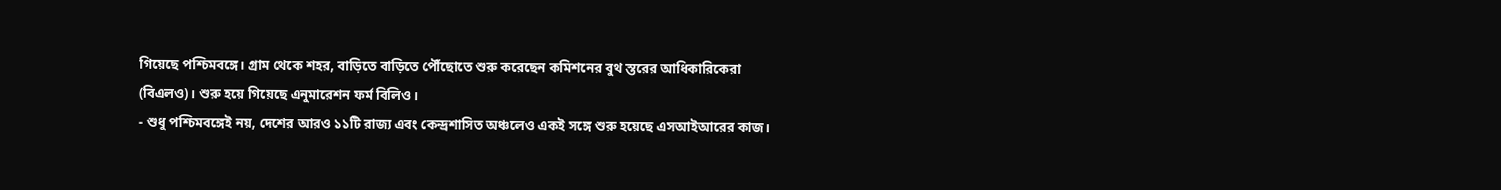গিয়েছে পশ্চিমবঙ্গে। গ্রাম থেকে শহর, বাড়িতে বাড়িতে পৌঁছোতে শুরু করেছেন কমিশনের বুথ স্তরের আধিকারিকেরা (বিএলও)। শুরু হয়ে গিয়েছে এনুমারেশন ফর্ম বিলিও।
- শুধু পশ্চিমবঙ্গেই নয়, দেশের আরও ১১টি রাজ্য এবং কেন্দ্রশাসিত অঞ্চলেও একই সঙ্গে শুরু হয়েছে এসআইআরের কাজ।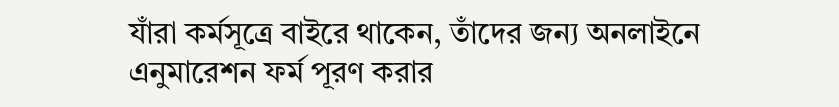যাঁরা কর্মসূত্রে বাইরে থাকেন, তাঁদের জন্য অনলাইনে এনুমারেশন ফর্ম পূরণ করার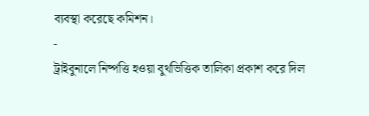ব্যবস্থা করেছে কমিশন।
-
ট্রাইবুনালে নিষ্পত্তি হওয়া বুথভিত্তিক তালিকা প্রকাশ করে দিল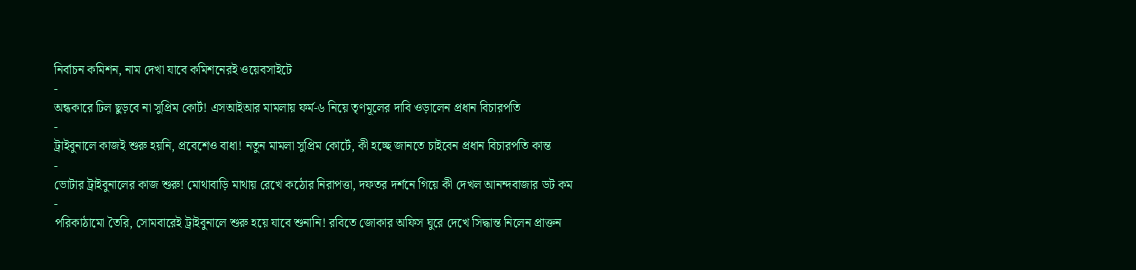নির্বাচন কমিশন, নাম দেখা যাবে কমিশনেরই ওয়েবসাইটে
-
অন্ধকারে ঢিল ছুড়বে না সুপ্রিম কোর্ট! এসআইআর মামলায় ফর্ম-৬ নিয়ে তৃণমূলের দাবি ওড়ালেন প্রধান বিচারপতি
-
ট্রাইবুনালে কাজই শুরু হয়নি, প্রবেশেও বাধা! নতুন মামলা সুপ্রিম কোর্টে, কী হচ্ছে জানতে চাইবেন প্রধান বিচারপতি কান্ত
-
ভোটার ট্রাইবুনালের কাজ শুরু! মোথাবাড়ি মাথায় রেখে কঠোর নিরাপত্তা, দফতর দর্শনে গিয়ে কী দেখল আনন্দবাজার ডট কম
-
পরিকাঠামো তৈরি, সোমবারেই ট্রাইবুনালে শুরু হয়ে যাবে শুনানি! রবিতে জোকার অফিস ঘুরে দেখে সিদ্ধান্ত নিলেন প্রাক্তন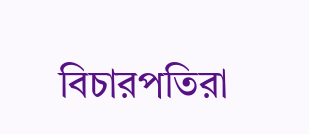বিচারপতিরা